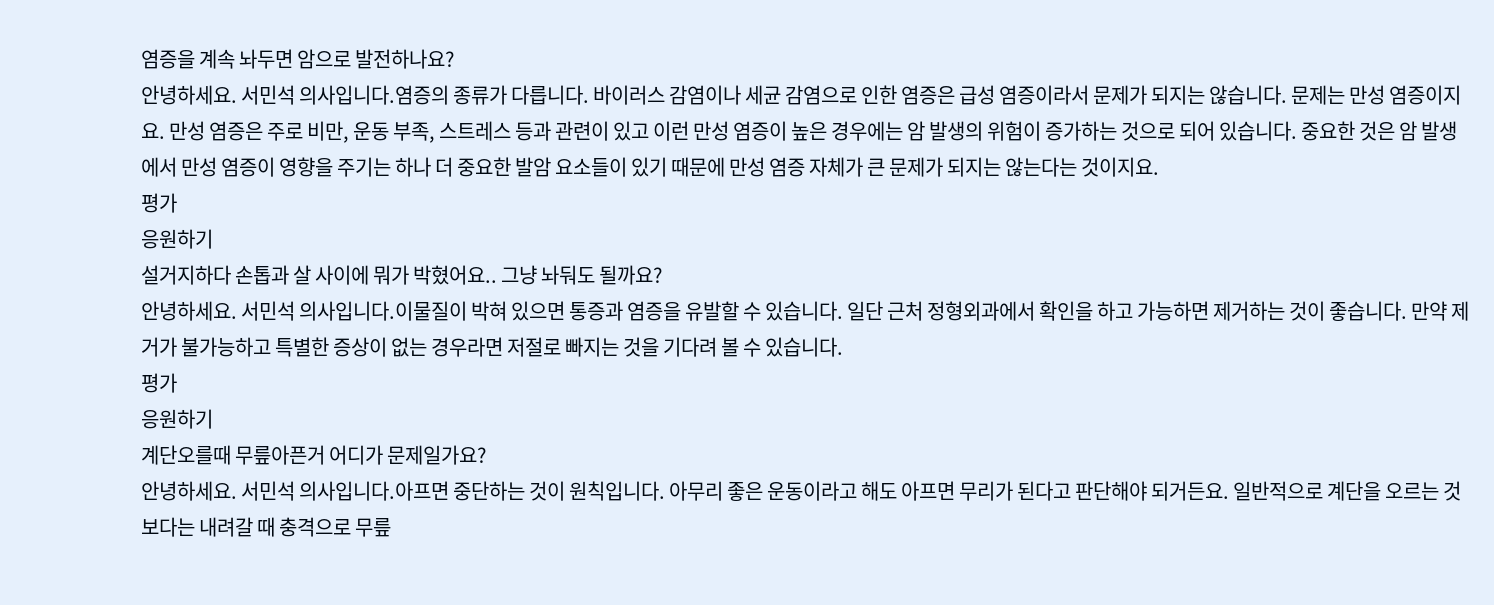염증을 계속 놔두면 암으로 발전하나요?
안녕하세요. 서민석 의사입니다.염증의 종류가 다릅니다. 바이러스 감염이나 세균 감염으로 인한 염증은 급성 염증이라서 문제가 되지는 않습니다. 문제는 만성 염증이지요. 만성 염증은 주로 비만, 운동 부족, 스트레스 등과 관련이 있고 이런 만성 염증이 높은 경우에는 암 발생의 위험이 증가하는 것으로 되어 있습니다. 중요한 것은 암 발생에서 만성 염증이 영향을 주기는 하나 더 중요한 발암 요소들이 있기 때문에 만성 염증 자체가 큰 문제가 되지는 않는다는 것이지요.
평가
응원하기
설거지하다 손톱과 살 사이에 뭐가 박혔어요.. 그냥 놔둬도 될까요?
안녕하세요. 서민석 의사입니다.이물질이 박혀 있으면 통증과 염증을 유발할 수 있습니다. 일단 근처 정형외과에서 확인을 하고 가능하면 제거하는 것이 좋습니다. 만약 제거가 불가능하고 특별한 증상이 없는 경우라면 저절로 빠지는 것을 기다려 볼 수 있습니다.
평가
응원하기
계단오를때 무릎아픈거 어디가 문제일가요?
안녕하세요. 서민석 의사입니다.아프면 중단하는 것이 원칙입니다. 아무리 좋은 운동이라고 해도 아프면 무리가 된다고 판단해야 되거든요. 일반적으로 계단을 오르는 것보다는 내려갈 때 충격으로 무릎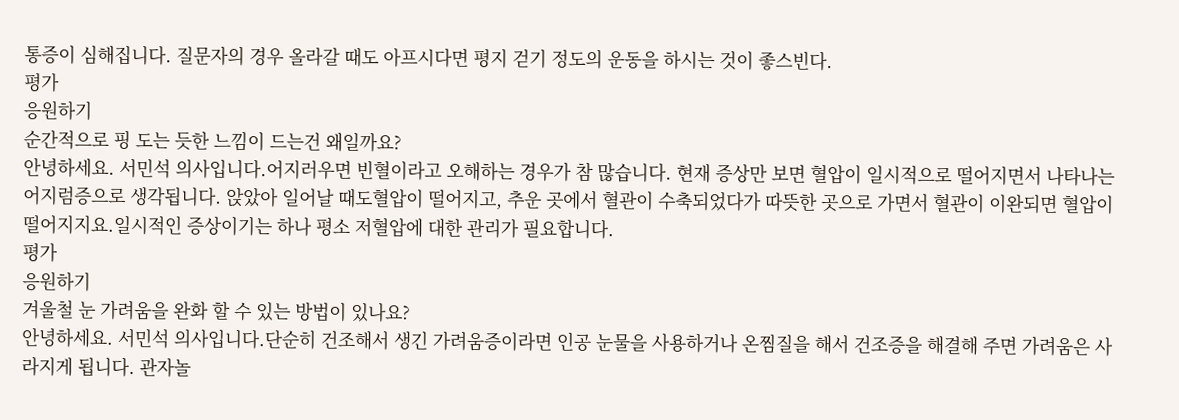통증이 심해집니다. 질문자의 경우 올라갈 때도 아프시다면 평지 걷기 정도의 운동을 하시는 것이 좋스빈다.
평가
응원하기
순간적으로 핑 도는 듯한 느낌이 드는건 왜일까요?
안녕하세요. 서민석 의사입니다.어지러우면 빈혈이라고 오해하는 경우가 참 많습니다. 현재 증상만 보면 혈압이 일시적으로 떨어지면서 나타나는 어지럼증으로 생각됩니다. 앉았아 일어날 때도혈압이 떨어지고, 추운 곳에서 혈관이 수축되었다가 따뜻한 곳으로 가면서 혈관이 이완되면 혈압이 떨어지지요.일시적인 증상이기는 하나 평소 저혈압에 대한 관리가 필요합니다.
평가
응원하기
겨울철 눈 가려움을 완화 할 수 있는 방법이 있나요?
안녕하세요. 서민석 의사입니다.단순히 건조해서 생긴 가려움증이라면 인공 눈물을 사용하거나 온찜질을 해서 건조증을 해결해 주면 가려움은 사라지게 됩니다. 관자놀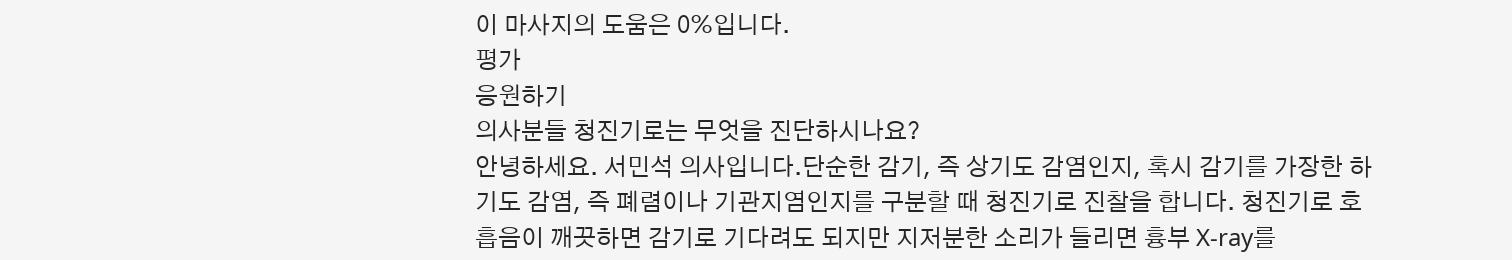이 마사지의 도움은 0%입니다.
평가
응원하기
의사분들 청진기로는 무엇을 진단하시나요?
안녕하세요. 서민석 의사입니다.단순한 감기, 즉 상기도 감염인지, 혹시 감기를 가장한 하기도 감염, 즉 폐렴이나 기관지염인지를 구분할 때 청진기로 진찰을 합니다. 청진기로 호흡음이 깨끗하면 감기로 기다려도 되지만 지저분한 소리가 들리면 흉부 X-ray를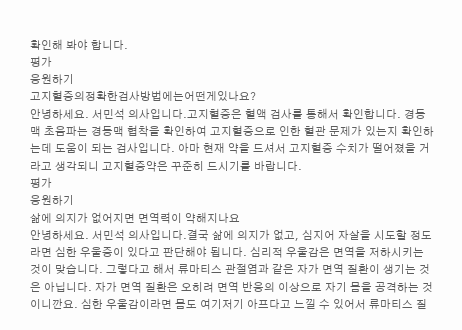확인해 봐야 합니다.
평가
응원하기
고지혈증의정확한검사방법에는어떤게있나요?
안녕하세요. 서민석 의사입니다.고지혈증은 혈액 검사를 통해서 확인합니다. 경동맥 초음파는 경동맥 협착을 확인하여 고지혈증으로 인한 혈관 문제가 있는지 확인하는데 도움이 되는 검사입니다. 아마 현재 약을 드셔서 고지혈증 수치가 떨어졌을 거라고 생각되니 고지혈증약은 꾸준히 드시기를 바랍니다.
평가
응원하기
삶에 의지가 없어지면 면역력이 약해지나요
안녕하세요. 서민석 의사입니다.결국 삶에 의지가 없고, 심지어 자살을 시도할 정도라면 심한 우울증이 있다고 판단해야 됩니다. 심리적 우울감은 면역을 저하시키는 것이 맞습니다. 그렇다고 해서 류마티스 관절염과 같은 자가 면역 질환이 생기는 것은 아닙니다. 자가 면역 질환은 오히려 면역 반응의 이상으로 자기 몸을 공격하는 것이니깐요. 심한 우울감이라면 몸도 여기저기 아프다고 느낄 수 있어서 류마티스 질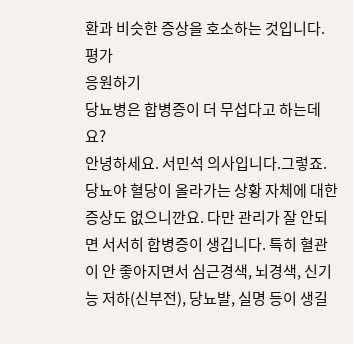환과 비슷한 증상을 호소하는 것입니다.
평가
응원하기
당뇨병은 합병증이 더 무섭다고 하는데요?
안녕하세요. 서민석 의사입니다.그렇죠. 당뇨야 혈당이 올라가는 상황 자체에 대한 증상도 없으니깐요. 다만 관리가 잘 안되면 서서히 합병증이 생깁니다. 특히 혈관이 안 좋아지면서 심근경색, 뇌경색, 신기능 저하(신부전), 당뇨발, 실명 등이 생길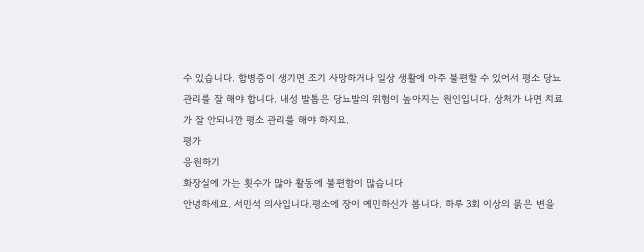수 있습니다. 합병증이 생기면 조기 사망하거나 일상 생활에 아주 불편할 수 있어서 평소 당뇨 관리를 잘 해야 합니다. 내성 발톱은 당뇨발의 위험이 높아지는 원인입니다. 상처가 나면 치료가 잘 안되니깐 평소 관리를 해야 하지요.
평가
응원하기
화장실에 가는 횟수가 많아 활동에 불편함이 많습니다
안녕하세요. 서민석 의사입니다.평소에 장이 예민하신가 봅니다. 하루 3회 이상의 묽은 변을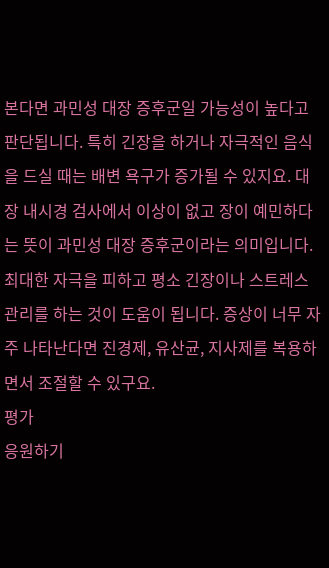본다면 과민성 대장 증후군일 가능성이 높다고 판단됩니다. 특히 긴장을 하거나 자극적인 음식을 드실 때는 배변 욕구가 증가될 수 있지요. 대장 내시경 검사에서 이상이 없고 장이 예민하다는 뜻이 과민성 대장 증후군이라는 의미입니다. 최대한 자극을 피하고 평소 긴장이나 스트레스 관리를 하는 것이 도움이 됩니다. 증상이 너무 자주 나타난다면 진경제, 유산균, 지사제를 복용하면서 조절할 수 있구요.
평가
응원하기